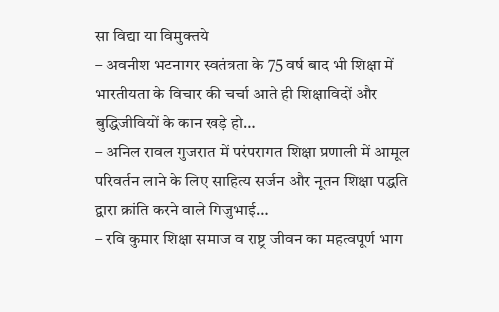सा विद्या या विमुक्तये
– अवनीश भटनागर स्वतंत्रता के 75 वर्ष बाद भी शिक्षा में भारतीयता के विचार की चर्चा आते ही शिक्षाविदों और बुद्धिजीवियों के कान खड़े हो…
– अनिल रावल गुजरात में परंपरागत शिक्षा प्रणाली में आमूल परिवर्तन लाने के लिए साहित्य सर्जन और नूतन शिक्षा पद्धति द्वारा क्रांति करने वाले गिजुभाई…
– रवि कुमार शिक्षा समाज व राष्ट्र जीवन का महत्वपूर्ण भाग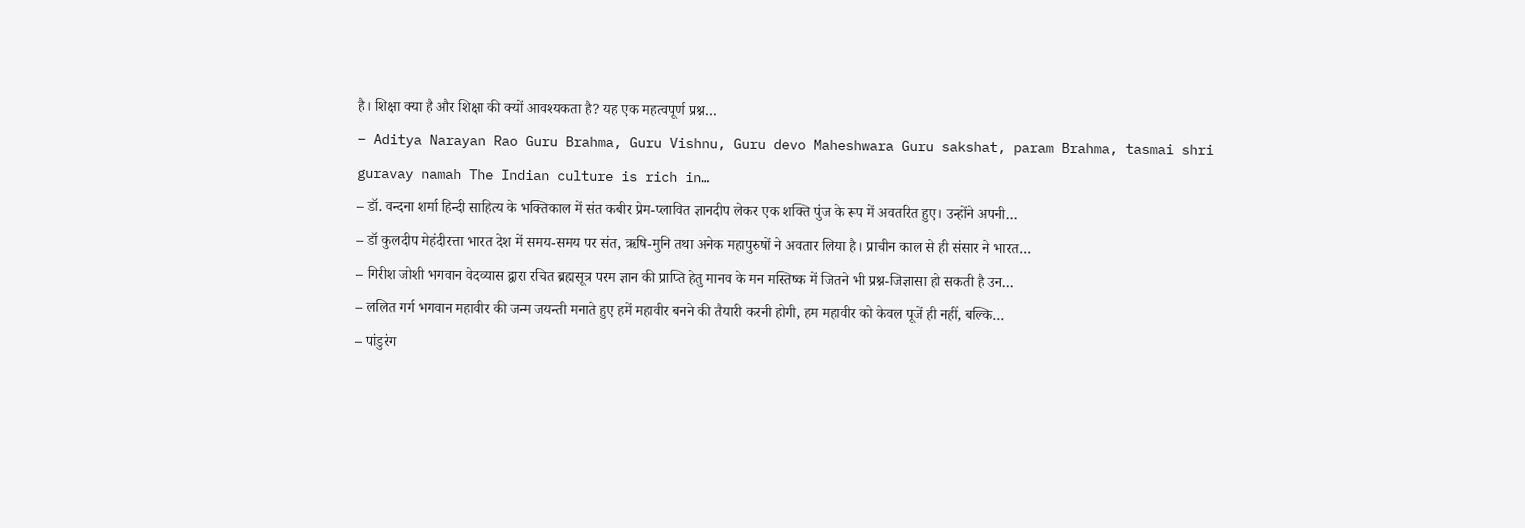है। शिक्षा क्या है और शिक्षा की क्यों आवश्यकता है? यह एक महत्वपूर्ण प्रश्न…
– Aditya Narayan Rao Guru Brahma, Guru Vishnu, Guru devo Maheshwara Guru sakshat, param Brahma, tasmai shri guravay namah The Indian culture is rich in…
– डॉ. वन्दना शर्मा हिन्दी साहित्य के भक्तिकाल में संत कबीर प्रेम-प्लावित ज्ञानदीप लेकर एक शक्ति पुंज के रूप में अवतरित हुए। उन्होंने अपनी…
– डॉ कुलदीप मेहंदीरत्ता भारत देश में समय-समय पर संत, ऋषि-मुनि तथा अनेक महापुरुषों ने अवतार लिया है। प्राचीन काल से ही संसार ने भारत…
– गिरीश जोशी भगवान वेदव्यास द्वारा रचित ब्रह्मसूत्र परम ज्ञान की प्राप्ति हेतु मानव के मन मस्तिष्क में जितने भी प्रश्न-जिज्ञासा हो सकती है उन…
– ललित गर्ग भगवान महावीर की जन्म जयन्ती मनाते हुए हमें महावीर बनने की तैयारी करनी होगी, हम महावीर को केवल पूजें ही नहीं, बल्कि…
– पांडुरंग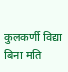कुलकर्णी विद्या बिना मति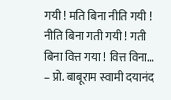गयी ! मति बिना नीति गयी ! नीति बिना गती गयी ! गती बिना वित्त गया ! वित्त विना…
– प्रो. बाबूराम स्वामी दयानंद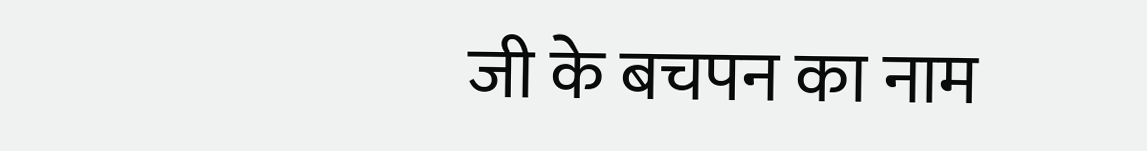जी के बचपन का नाम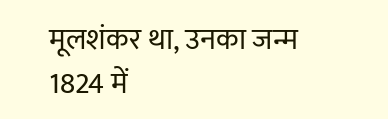मूलशंकर था, उनका जन्म 1824 में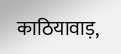काठियावाड़,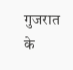गुजरात के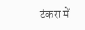टंकरा में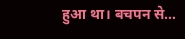हुआ था। बचपन से…